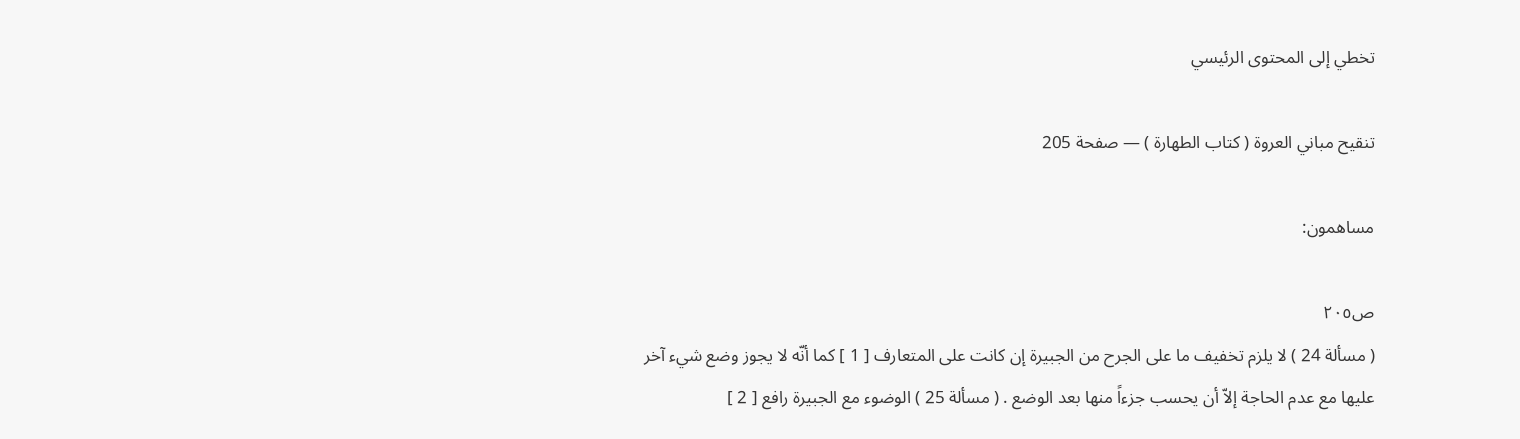تخطي إلى المحتوى الرئيسي

تنقيح مباني العروة ( كتاب الطهارة ) — صفحة 205

مساهمون:

ص٢٠٥
( مسألة 24 ) لا يلزم تخفيف ما على الجرح من الجبيرة إن كانت على المتعارف [ 1 ] كما أنّه لا يجوز وضع شيء آخر عليها مع عدم الحاجة إلاّ أن يحسب جزءاً منها بعد الوضع . ( مسألة 25 ) الوضوء مع الجبيرة رافع [ 2 ]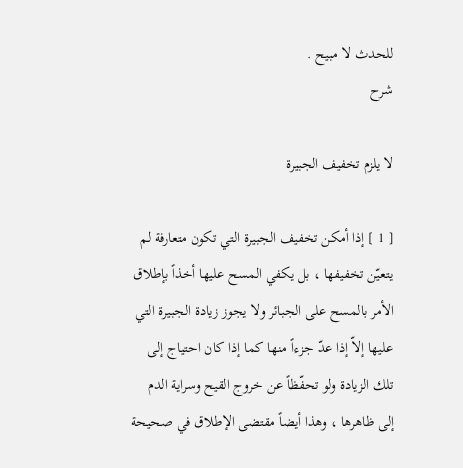للحدث لا مبيح .
شرح

لا يلزم تخفيف الجبيرة

[ 1 ] إذا أمكن تخفيف الجبيرة التي تكون متعارفة لم يتعيّن تخفيفها ، بل يكفي المسح عليها أخذاً بإطلاق الأمر بالمسح على الجبائر ولا يجوز زيادة الجبيرة التي عليها إلاّ إذا عدّ جزءاً منها كما إذا كان احتياج إلى تلك الزيادة ولو تحفّظاً عن خروج القيح وسراية الدم إلى ظاهرها ، وهذا أيضاً مقتضى الإطلاق في صحيحة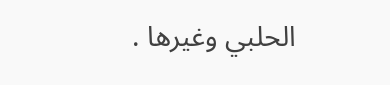الحلبي وغيرها .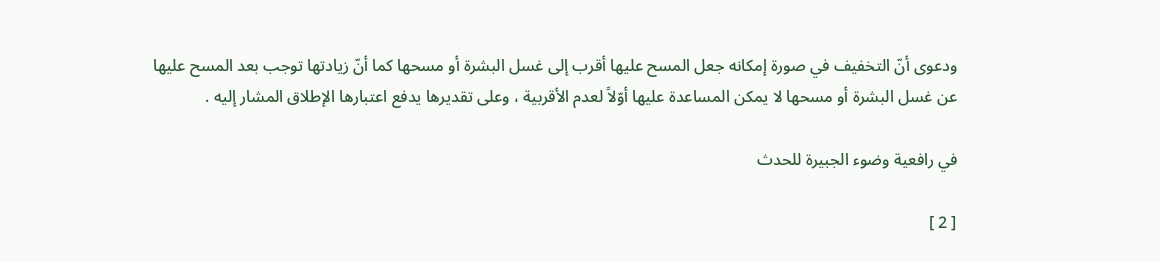ودعوى أنّ التخفيف في صورة إمكانه جعل المسح عليها أقرب إلى غسل البشرة أو مسحها كما أنّ زيادتها توجب بعد المسح عليها عن غسل البشرة أو مسحها لا يمكن المساعدة عليها أوّلاً لعدم الأقربية ، وعلى تقديرها يدفع اعتبارها الإطلاق المشار إليه .

في رافعية وضوء الجبيرة للحدث

[ 2 ]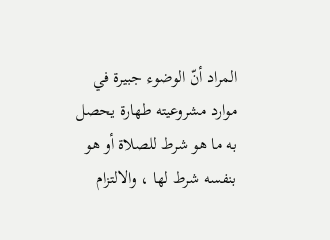المراد أنّ الوضوء جبيرة في موارد مشروعيته طهارة يحصل به ما هو شرط للصلاة أو هو بنفسه شرط لها ، والالتزام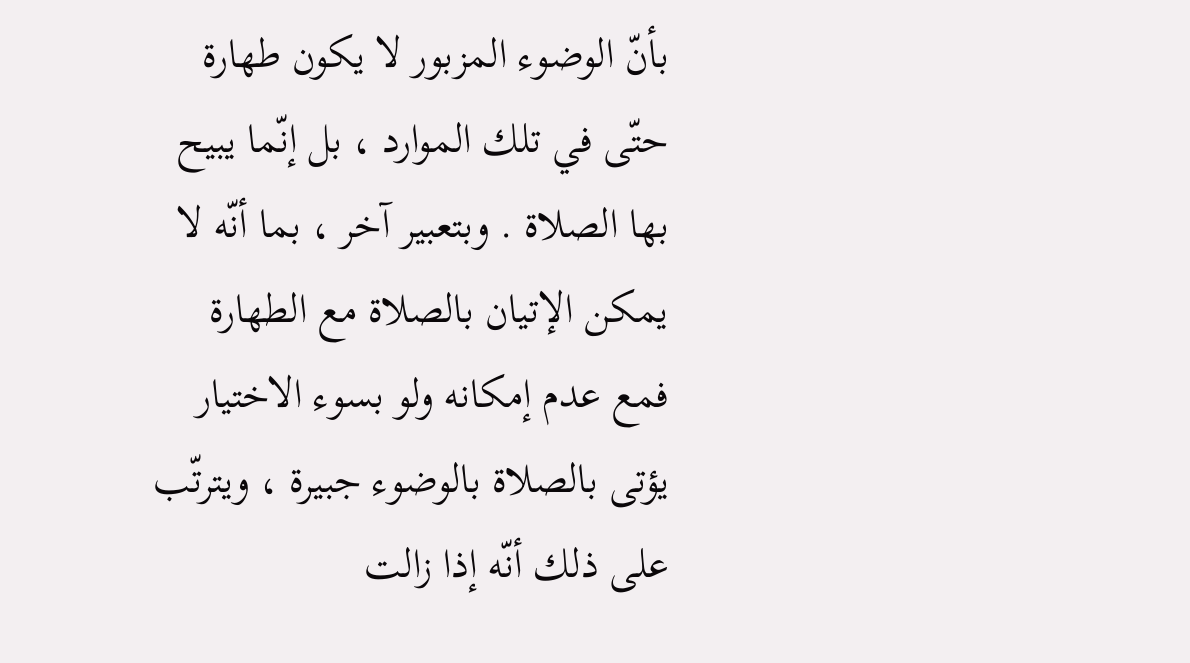بأنّ الوضوء المزبور لا يكون طهارة حتّى في تلك الموارد ، بل إنّما يبيح بها الصلاة . وبتعبير آخر ، بما أنّه لا يمكن الإتيان بالصلاة مع الطهارة فمع عدم إمكانه ولو بسوء الاختيار يؤتى بالصلاة بالوضوء جبيرة ، ويترتّب على ذلك أنّه إذا زالت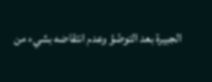الجبيرة بعد التوضّؤ وعدم انتقاضه بشيء من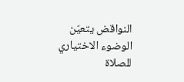النواقض يتعيّن الوضوء الاختياري للصلاة